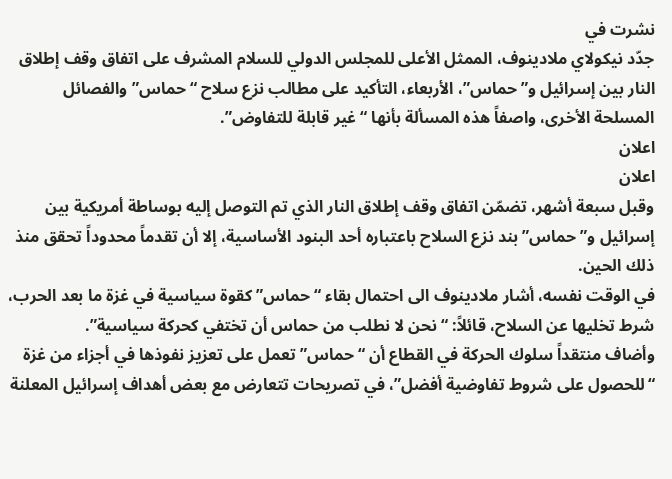نشرت في
جدّد نيكولاي ملادينوف، الممثل الأعلى للمجلس الدولي للسلام المشرف على اتفاق وقف إطلاق النار بين إسرائيل و”حماس”، الأربعاء، التأكيد على مطالب نزع سلاح “حماس” والفصائل المسلحة الأخرى، واصفاً هذه المسألة بأنها “غير قابلة للتفاوض”.
اعلان
اعلان
وقبل سبعة أشهر، تضمّن اتفاق وقف إطلاق النار الذي تم التوصل إليه بوساطة أمريكية بين إسرائيل و”حماس” بند نزع السلاح باعتباره أحد البنود الأساسية، إلا أن تقدماً محدوداً تحقق منذ ذلك الحين.
في الوقت نفسه، أشار ملادينوف الى احتمال بقاء “حماس” كقوة سياسية في غزة ما بعد الحرب، شرط تخليها عن السلاح، قائلاً: “نحن لا نطلب من حماس أن تختفي كحركة سياسية”.
وأضاف منتقداً سلوك الحركة في القطاع أن “حماس” تعمل على تعزيز نفوذها في أجزاء من غزة “للحصول على شروط تفاوضية أفضل”، في تصريحات تتعارض مع بعض أهداف إسرائيل المعلنة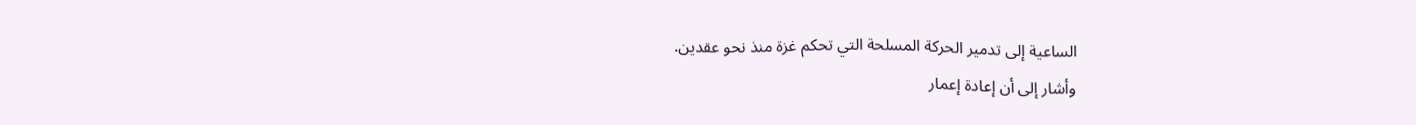الساعية إلى تدمير الحركة المسلحة التي تحكم غزة منذ نحو عقدين.
وأشار إلى أن إعادة إعمار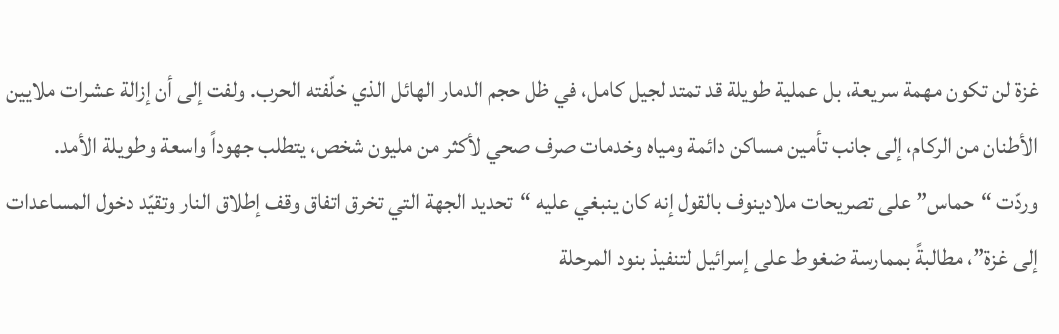غزة لن تكون مهمة سريعة، بل عملية طويلة قد تمتد لجيل كامل، في ظل حجم الدمار الهائل الذي خلّفته الحرب. ولفت إلى أن إزالة عشرات ملايين الأطنان من الركام، إلى جانب تأمين مساكن دائمة ومياه وخدمات صرف صحي لأكثر من مليون شخص، يتطلب جهوداً واسعة وطويلة الأمد.
وردّت “حماس” على تصريحات ملادينوف بالقول إنه كان ينبغي عليه “تحديد الجهة التي تخرق اتفاق وقف إطلاق النار وتقيّد دخول المساعدات إلى غزة”، مطالبةً بممارسة ضغوط على إسرائيل لتنفيذ بنود المرحلة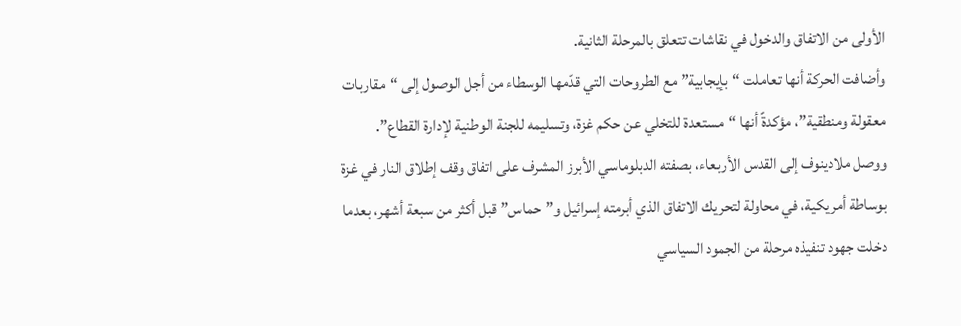الأولى من الاتفاق والدخول في نقاشات تتعلق بالمرحلة الثانية.
وأضافت الحركة أنها تعاملت “بإيجابية” مع الطروحات التي قدّمها الوسطاء من أجل الوصول إلى “مقاربات معقولة ومنطقية”، مؤكدةً أنها “مستعدة للتخلي عن حكم غزة، وتسليمه للجنة الوطنية لإدارة القطاع”.
ووصل ملادينوف إلى القدس الأربعاء، بصفته الدبلوماسي الأبرز المشرف على اتفاق وقف إطلاق النار في غزة بوساطة أمريكية، في محاولة لتحريك الاتفاق الذي أبرمته إسرائيل و”حماس” قبل أكثر من سبعة أشهر، بعدما دخلت جهود تنفيذه مرحلة من الجمود السياسي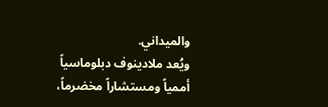والميداني.
ويُعد ملادينوف دبلوماسياً أممياً ومستشاراً مخضرماً،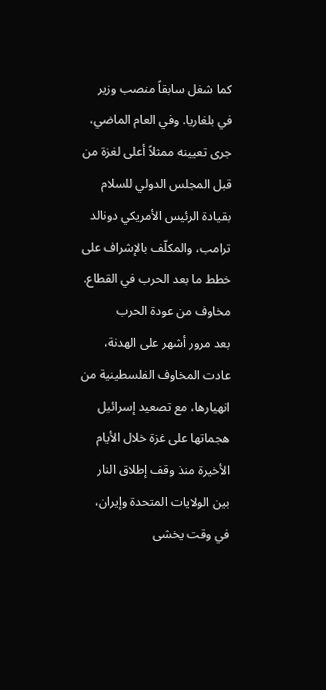كما شغل سابقاً منصب وزير في بلغاريا. وفي العام الماضي، جرى تعيينه ممثلاً أعلى لغزة من قبل المجلس الدولي للسلام بقيادة الرئيس الأمريكي دونالد ترامب، والمكلّف بالإشراف على خطط ما بعد الحرب في القطاع.
مخاوف من عودة الحرب
بعد مرور أشهر على الهدنة، عادت المخاوف الفلسطينية من انهيارها، مع تصعيد إسرائيل هجماتها على غزة خلال الأيام الأخيرة منذ وقف إطلاق النار بين الولايات المتحدة وإيران، في وقت يخشى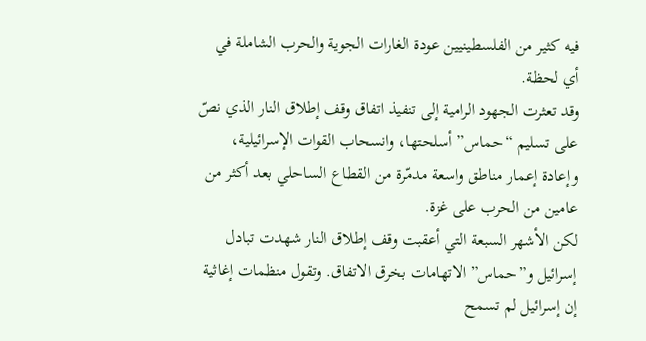فيه كثير من الفلسطينيين عودة الغارات الجوية والحرب الشاملة في أي لحظة.
وقد تعثرت الجهود الرامية إلى تنفيذ اتفاق وقف إطلاق النار الذي نصّ على تسليم “حماس” أسلحتها، وانسحاب القوات الإسرائيلية، وإعادة إعمار مناطق واسعة مدمّرة من القطاع الساحلي بعد أكثر من عامين من الحرب على غزة.
لكن الأشهر السبعة التي أعقبت وقف إطلاق النار شهدت تبادل إسرائيل و”حماس” الاتهامات بخرق الاتفاق. وتقول منظمات إغاثية إن إسرائيل لم تسمح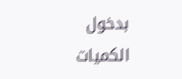بدخول الكميات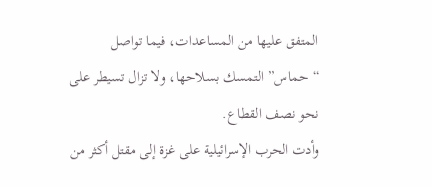المتفق عليها من المساعدات، فيما تواصل “حماس” التمسك بسلاحها، ولا تزال تسيطر على نحو نصف القطاع.
وأدت الحرب الإسرائيلية على غزة إلى مقتل أكثر من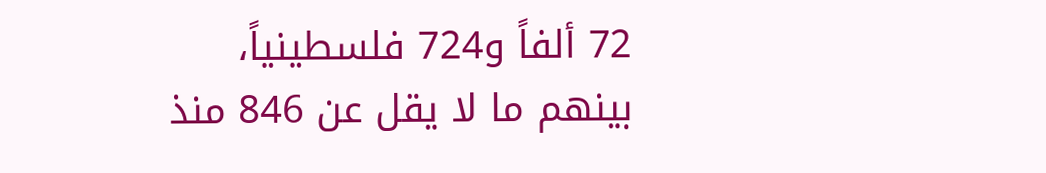72 ألفاً و724 فلسطينياً، بينهم ما لا يقل عن 846 منذ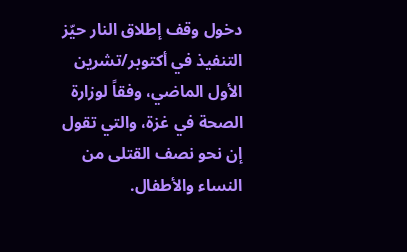دخول وقف إطلاق النار حيّز التنفيذ في أكتوبر/تشرين الأول الماضي، وفقاً لوزارة الصحة في غزة، والتي تقول إن نحو نصف القتلى من النساء والأطفال.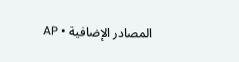المصادر الإضافية • AP